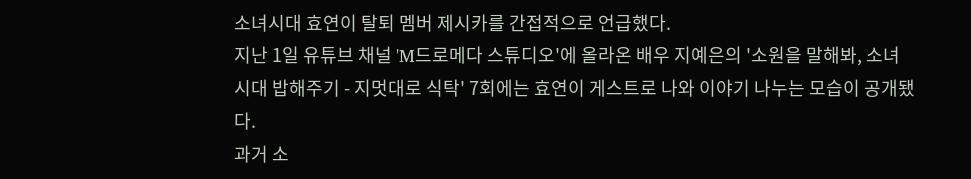소녀시대 효연이 탈퇴 멤버 제시카를 간접적으로 언급했다.
지난 1일 유튜브 채널 'M드로메다 스튜디오'에 올라온 배우 지예은의 '소원을 말해봐, 소녀시대 밥해주기 - 지멋대로 식탁' 7회에는 효연이 게스트로 나와 이야기 나누는 모습이 공개됐다.
과거 소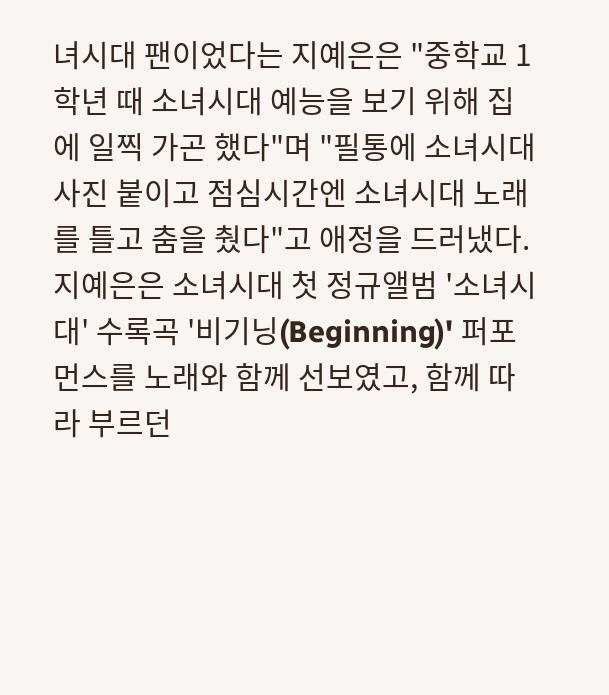녀시대 팬이었다는 지예은은 "중학교 1학년 때 소녀시대 예능을 보기 위해 집에 일찍 가곤 했다"며 "필통에 소녀시대 사진 붙이고 점심시간엔 소녀시대 노래를 틀고 춤을 췄다"고 애정을 드러냈다.
지예은은 소녀시대 첫 정규앨범 '소녀시대' 수록곡 '비기닝(Beginning)' 퍼포먼스를 노래와 함께 선보였고, 함께 따라 부르던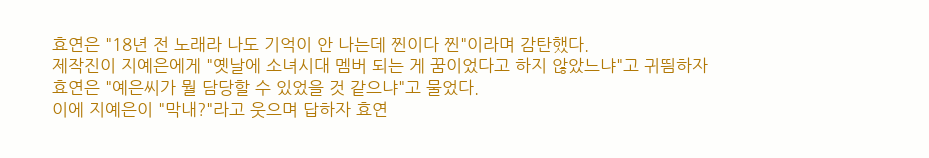효연은 "18년 전 노래라 나도 기억이 안 나는데 찐이다 찐"이라며 감탄했다.
제작진이 지예은에게 "옛날에 소녀시대 멤버 되는 게 꿈이었다고 하지 않았느냐"고 귀띔하자 효연은 "예은씨가 뭘 담당할 수 있었을 것 같으냐"고 물었다.
이에 지예은이 "막내?"라고 웃으며 답하자 효연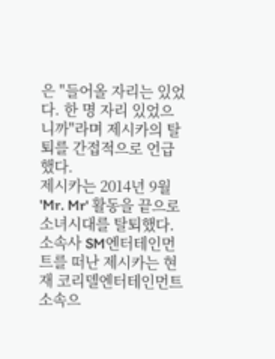은 "들어올 자리는 있었다. 한 명 자리 있었으니까"라며 제시카의 탈퇴를 간접적으로 언급했다.
제시카는 2014년 9월 'Mr. Mr' 활동을 끝으로 소녀시대를 탈퇴했다. 소속사 SM엔터테인먼트를 떠난 제시카는 현재 코리델엔터테인먼트 소속으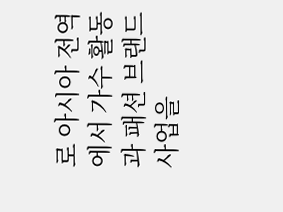로 아시아 전역에서 가수 활동과 패션 브랜드 사업을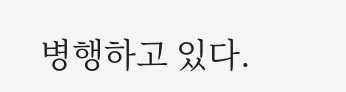병행하고 있다.